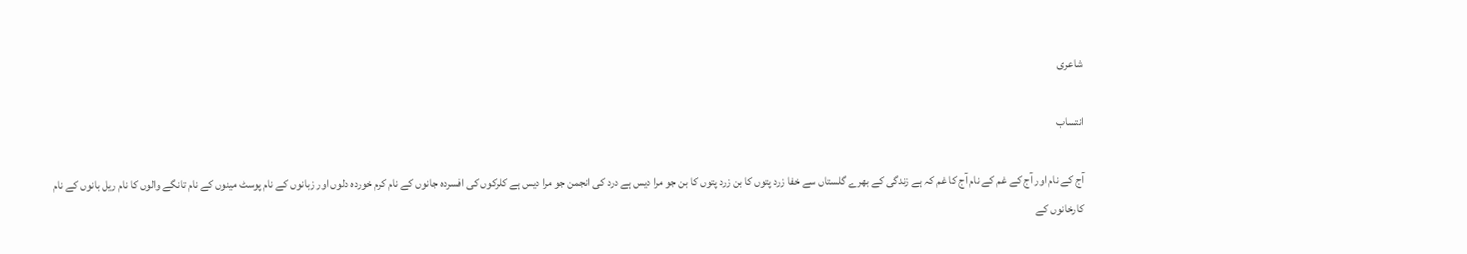شاعری

انتساب

آج کے نام اور آج کے غم کے نام آج کا غم کہ ہے زندگی کے بھرے گلستاں سے خفا زرد پتوں کا بن زرد پتوں کا بن جو مرا دیس ہے درد کی انجمن جو مرا دیس ہے کلرکوں کی افسردہ جانوں کے نام کرم خوردہ دلوں اور زبانوں کے نام پوسٹ مینوں کے نام تانگے والوں کا نام ریل بانوں کے نام کارخانوں کے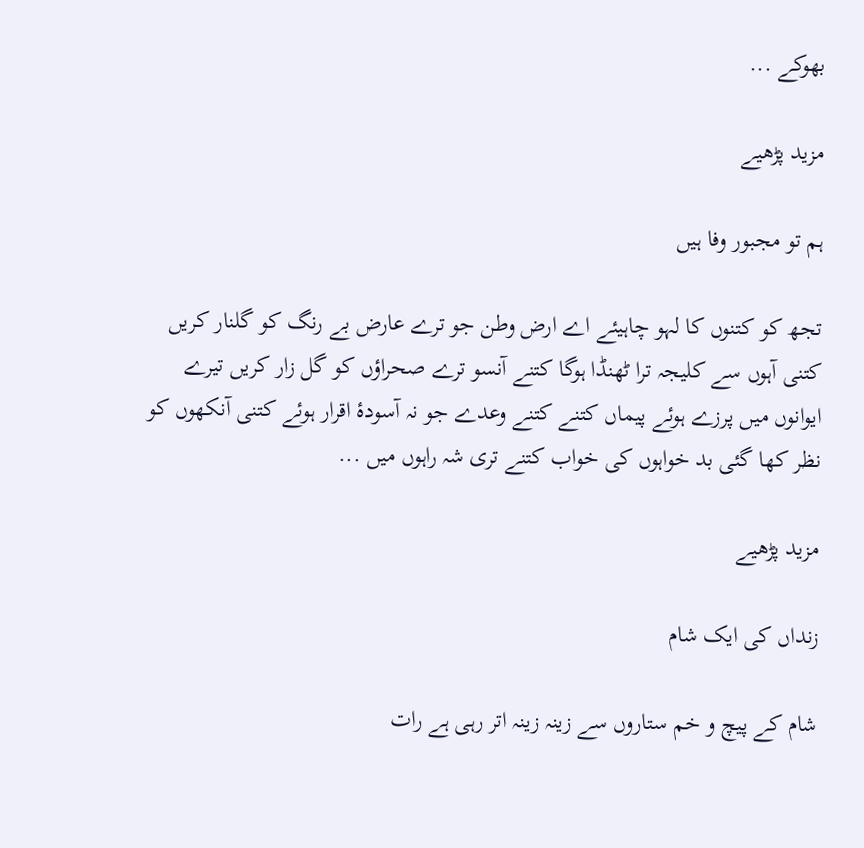بھوکے ...

مزید پڑھیے

ہم تو مجبور وفا ہیں

تجھ کو کتنوں کا لہو چاہیئے اے ارض وطن جو ترے عارض بے رنگ کو گلنار کریں کتنی آہوں سے کلیجہ ترا ٹھنڈا ہوگا کتنے آنسو ترے صحراؤں کو گل زار کریں تیرے ایوانوں میں پرزے ہوئے پیماں کتنے کتنے وعدے جو نہ آسودۂ اقرار ہوئے کتنی آنکھوں کو نظر کھا گئی بد خواہوں کی خواب کتنے تری شہ راہوں میں ...

مزید پڑھیے

زنداں کی ایک شام

شام کے پیچ و خم ستاروں سے زینہ زینہ اتر رہی ہے رات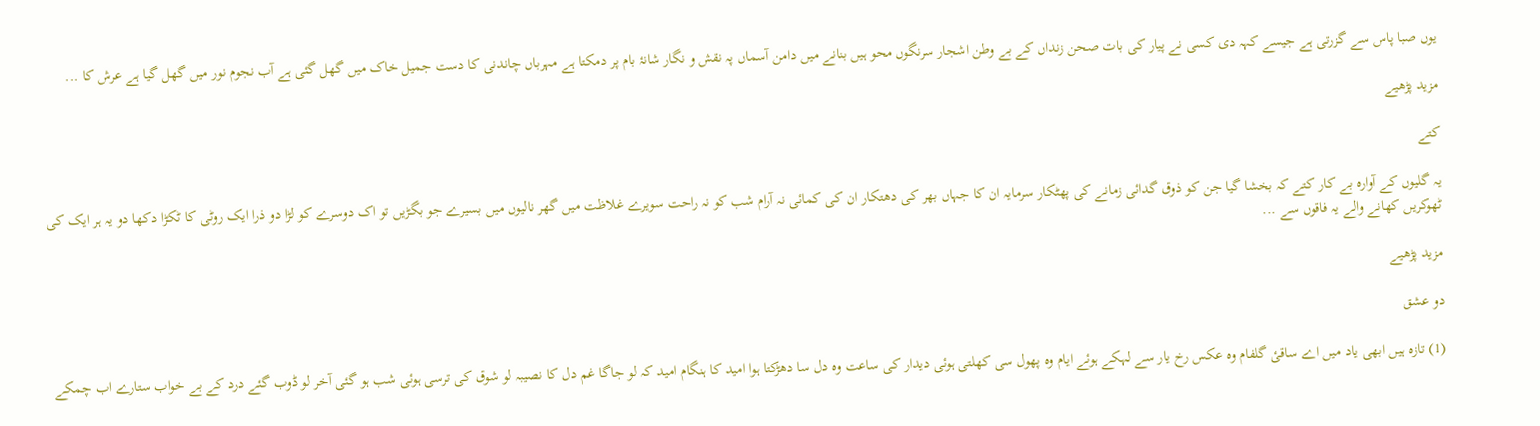یوں صبا پاس سے گزرتی ہے جیسے کہہ دی کسی نے پیار کی بات صحن زنداں کے بے وطن اشجار سرنگوں محو ہیں بنانے میں دامن آسماں پہ نقش و نگار شانۂ بام پر دمکتا ہے مہرباں چاندنی کا دست جمیل خاک میں گھل گئی ہے آب نجوم نور میں گھل گیا ہے عرش کا ...

مزید پڑھیے

کتے

یہ گلیوں کے آوارہ بے کار کتے کہ بخشا گیا جن کو ذوق گدائی زمانے کی پھٹکار سرمایہ ان کا جہاں بھر کی دھتکار ان کی کمائی نہ آرام شب کو نہ راحت سویرے غلاظت میں گھر نالیوں میں بسیرے جو بگڑیں تو اک دوسرے کو لڑا دو ذرا ایک روٹی کا ٹکڑا دکھا دو یہ ہر ایک کی ٹھوکریں کھانے والے یہ فاقوں سے ...

مزید پڑھیے

دو عشق

(1) تازہ ہیں ابھی یاد میں اے ساقیٔ گلفام وہ عکس رخ یار سے لہکے ہوئے ایام وہ پھول سی کھلتی ہوئی دیدار کی ساعت وہ دل سا دھڑکتا ہوا امید کا ہنگام امید کہ لو جاگا غم دل کا نصیبہ لو شوق کی ترسی ہوئی شب ہو گئی آخر لو ڈوب گئے درد کے بے خواب ستارے اب چمکے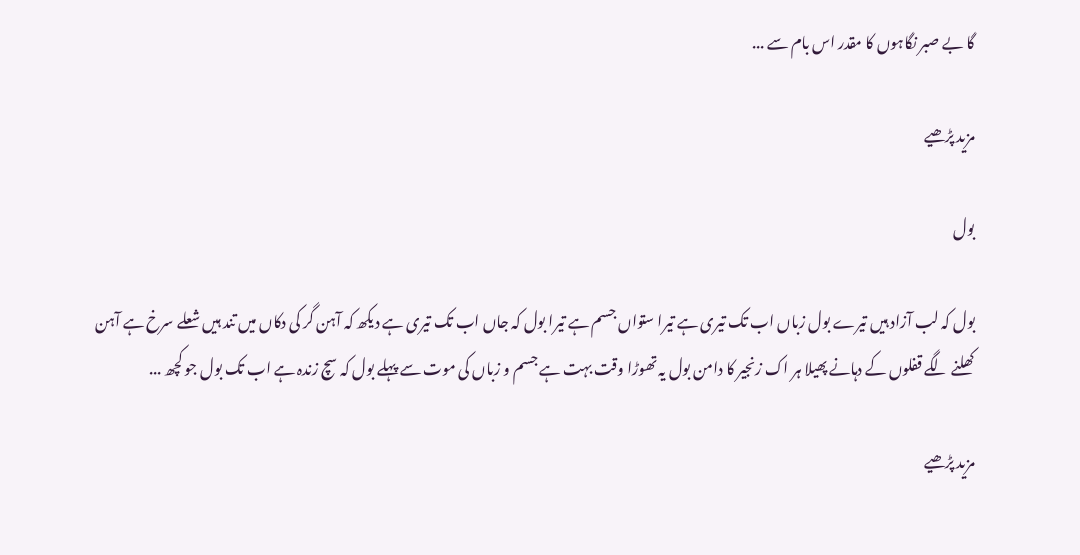گا بے صبر نگاہوں کا مقدر اس بام سے ...

مزید پڑھیے

بول

بول کہ لب آزاد ہیں تیرے بول زباں اب تک تیری ہے تیرا ستواں جسم ہے تیرا بول کہ جاں اب تک تیری ہے دیکھ کہ آہن گر کی دکاں میں تند ہیں شعلے سرخ ہے آہن کھلنے لگے قفلوں کے دہانے پھیلا ہر اک زنجیر کا دامن بول یہ تھوڑا وقت بہت ہے جسم و زباں کی موت سے پہلے بول کہ سچ زندہ ہے اب تک بول جو کچھ ...

مزید پڑھیے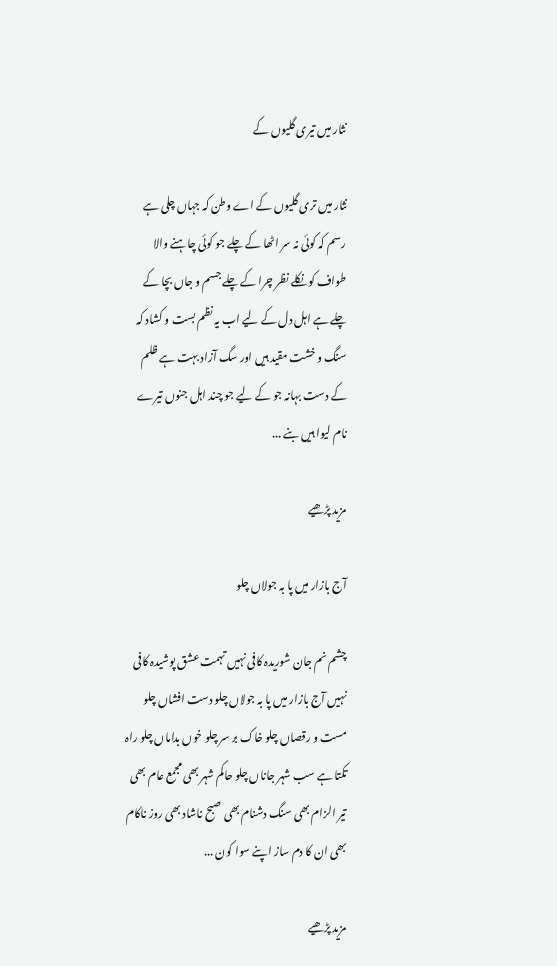نثار میں تیری گلیوں کے

نثار میں تری گلیوں کے اے وطن کہ جہاں چلی ہے رسم کہ کوئی نہ سر اٹھا کے چلے جو کوئی چاہنے والا طواف کو نکلے نظر چرا کے چلے جسم و جاں بچا کے چلے ہے اہل دل کے لیے اب یہ نظم بست و کشاد کہ سنگ و خشت مقید ہیں اور سگ آزاد بہت ہے ظلم کے دست بہانہ جو کے لیے جو چند اہل جنوں تیرے نام لیوا ہیں بنے ...

مزید پڑھیے

آج بازار میں پا بہ جولاں چلو

چشم نم جان شوریدہ کافی نہیں تہمت عشق پوشیدہ کافی نہیں آج بازار میں پا بہ جولاں چلو دست افشاں چلو مست و رقصاں چلو خاک بر سر چلو خوں بداماں چلو راہ تکتا ہے سب شہر جاناں چلو حاکم شہر بھی مجمع عام بھی تیر الزام بھی سنگ دشنام بھی صبح ناشاد بھی روز ناکام بھی ان کا دم ساز اپنے سوا کون ...

مزید پڑھیے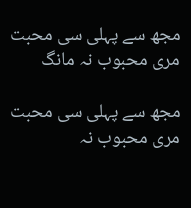مجھ سے پہلی سی محبت مری محبوب نہ مانگ

مجھ سے پہلی سی محبت مری محبوب نہ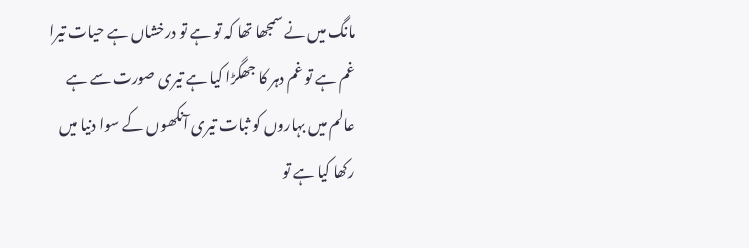مانگ میں نے سمجھا تھا کہ تو ہے تو درخشاں ہے حیات تیرا غم ہے تو غم دہر کا جھگڑا کیا ہے تیری صورت سے ہے عالم میں بہاروں کو ثبات تیری آنکھوں کے سوا دنیا میں رکھا کیا ہے تو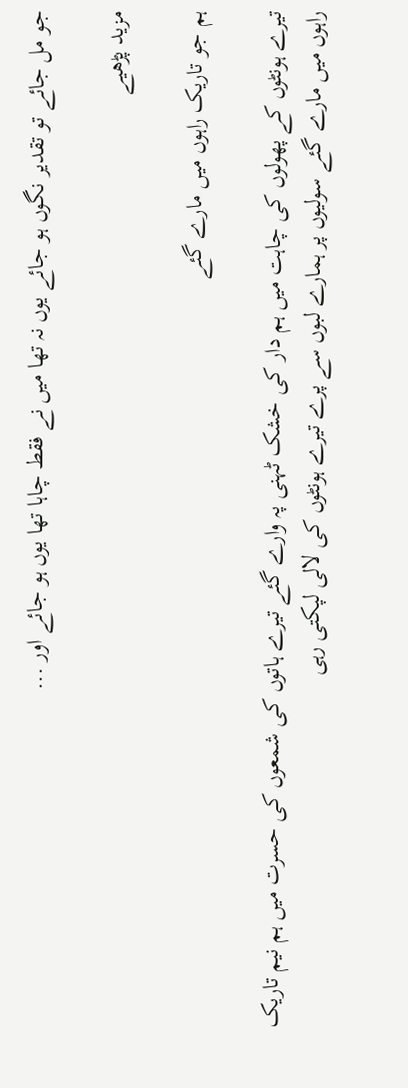جو مل جائے تو تقدیر نگوں ہو جائے یوں نہ تھا میں نے فقط چاہا تھا یوں ہو جائے اور ...

مزید پڑھیے

ہم جو تاریک راہوں میں مارے گئے

تیرے ہونٹوں کے پھولوں کی چاہت میں ہم دار کی خشک ٹہنی پہ وارے گئے تیرے ہاتوں کی شمعوں کی حسرت میں ہم نیم تاریک راہوں میں مارے گئے سولیوں پر ہمارے لبوں سے پرے تیرے ہونٹوں کی لالی لپکتی رہی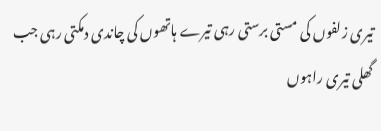تیری زلفوں کی مستی برستی رہی تیرے ہاتھوں کی چاندی دمکتی رہی جب گھلی تیری راہوں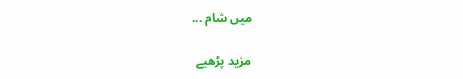میں شام ...

مزید پڑھیے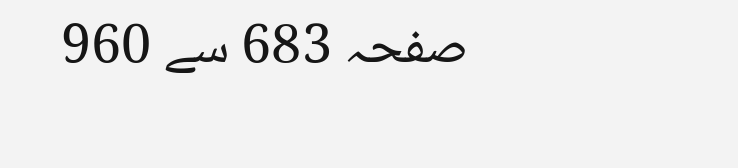صفحہ 683 سے 960